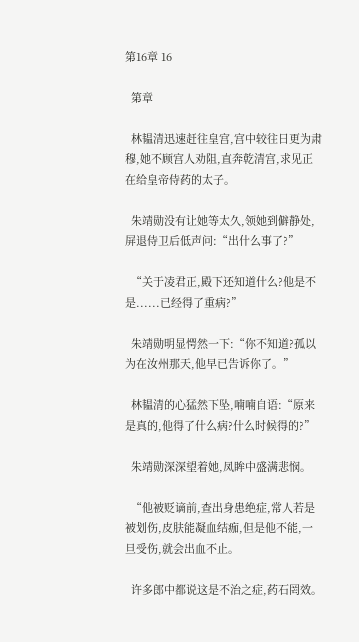第16章 16

  第章

  林韫清迅速赶往皇宫,宫中较往日更为肃穆,她不顾宫人劝阻,直奔乾清宫,求见正在给皇帝侍药的太子。

  朱靖勋没有让她等太久,领她到僻静处,屏退侍卫后低声问:“出什么事了?”

  “关于凌君正,殿下还知道什么?他是不是......已经得了重病?”

  朱靖勋明显愕然一下:“你不知道?孤以为在汝州那天,他早已告诉你了。”

  林韫清的心猛然下坠,喃喃自语:“原来是真的,他得了什么病?什么时候得的?”

  朱靖勋深深望着她,凤眸中盛满悲悯。

  “他被贬谪前,查出身患绝症,常人若是被划伤,皮肤能凝血结痂,但是他不能,一旦受伤,就会出血不止。

  许多郎中都说这是不治之症,药石罔效。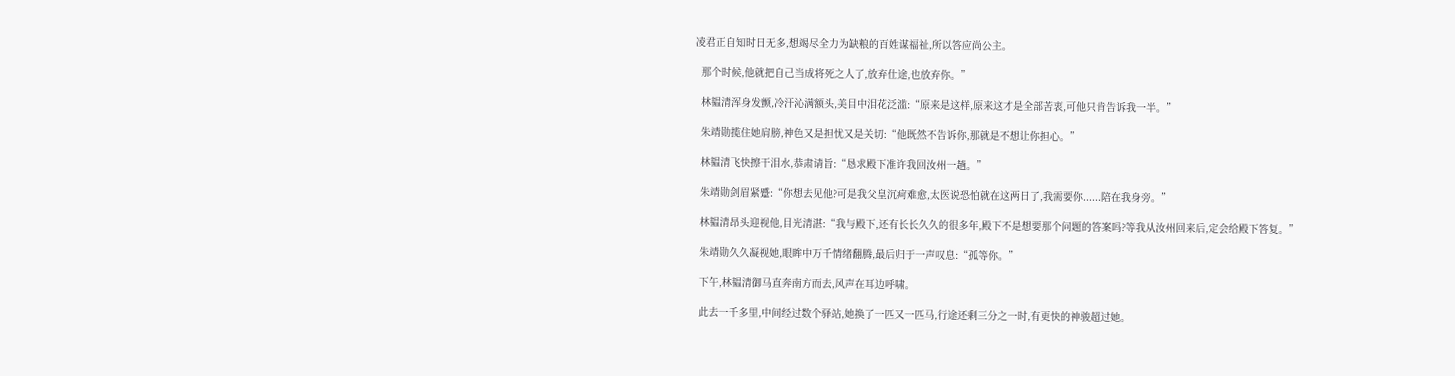凌君正自知时日无多,想竭尽全力为缺粮的百姓谋福祉,所以答应尚公主。

  那个时候,他就把自己当成将死之人了,放弃仕途,也放弃你。”

  林韫清浑身发颤,冷汗沁满额头,美目中泪花泛滥:“原来是这样,原来这才是全部苦衷,可他只肯告诉我一半。”

  朱靖勋揽住她肩膀,神色又是担忧又是关切:“他既然不告诉你,那就是不想让你担心。”

  林韫清飞快擦干泪水,恭肃请旨:“恳求殿下准许我回汝州一趟。”

  朱靖勋剑眉紧蹙:“你想去见他?可是我父皇沉疴难愈,太医说恐怕就在这两日了,我需要你......陪在我身旁。”

  林韫清昂头迎视他,目光清湛:“我与殿下,还有长长久久的很多年,殿下不是想要那个问题的答案吗?等我从汝州回来后,定会给殿下答复。”

  朱靖勋久久凝视她,眼眸中万千情绪翻腾,最后归于一声叹息:“孤等你。”

  下午,林韫清御马直奔南方而去,风声在耳边呼啸。

  此去一千多里,中间经过数个驿站,她换了一匹又一匹马,行途还剩三分之一时,有更快的神骏超过她。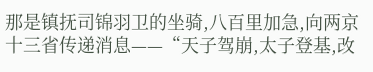那是镇抚司锦羽卫的坐骑,八百里加急,向两京十三省传递消息——“天子驾崩,太子登基,改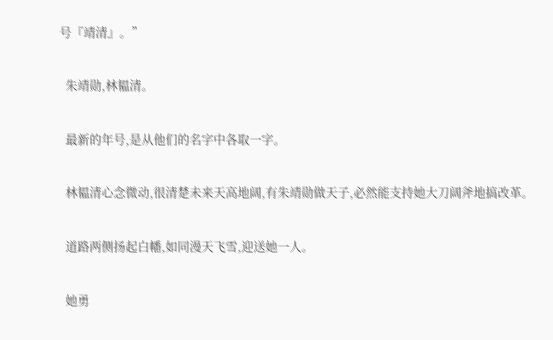号『靖清』。”

  朱靖勋,林韫清。

  最新的年号,是从他们的名字中各取一字。

  林韫清心念微动,很清楚未来天高地阔,有朱靖勋做天子,必然能支持她大刀阔斧地搞改革。

  道路两侧扬起白幡,如同漫天飞雪,迎送她一人。

  她勇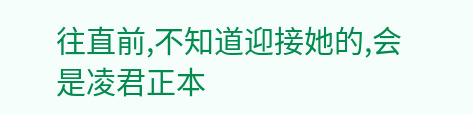往直前,不知道迎接她的,会是凌君正本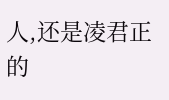人,还是凌君正的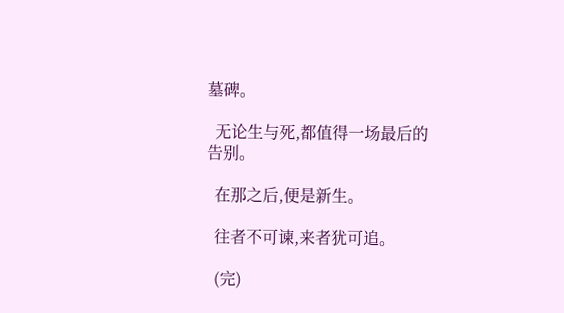墓碑。

  无论生与死,都值得一场最后的告别。

  在那之后,便是新生。

  往者不可谏,来者犹可追。

  (完)